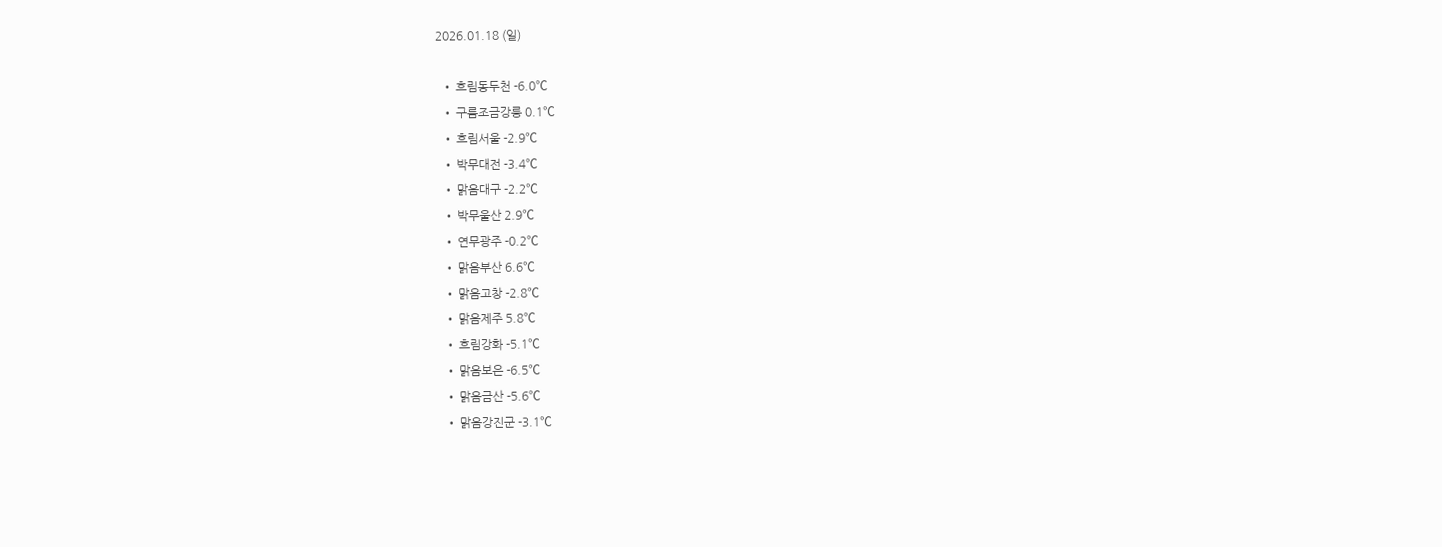2026.01.18 (일)

  • 흐림동두천 -6.0℃
  • 구름조금강릉 0.1℃
  • 흐림서울 -2.9℃
  • 박무대전 -3.4℃
  • 맑음대구 -2.2℃
  • 박무울산 2.9℃
  • 연무광주 -0.2℃
  • 맑음부산 6.6℃
  • 맑음고창 -2.8℃
  • 맑음제주 5.8℃
  • 흐림강화 -5.1℃
  • 맑음보은 -6.5℃
  • 맑음금산 -5.6℃
  • 맑음강진군 -3.1℃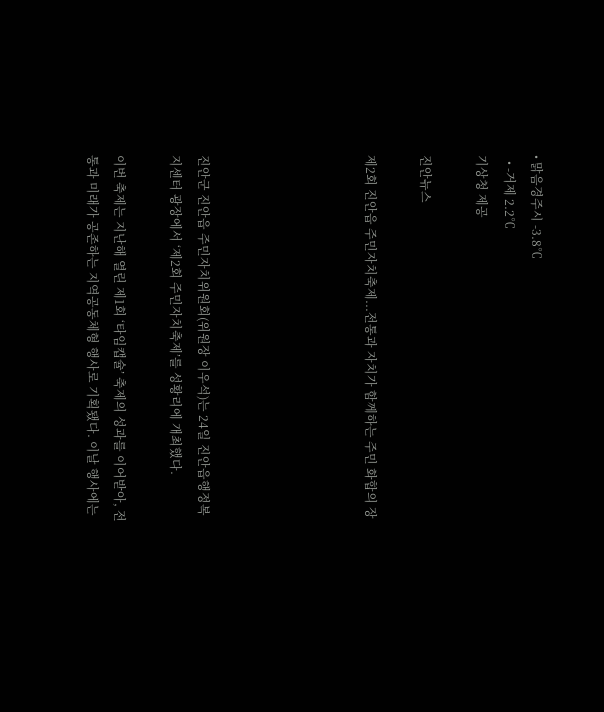• 맑음경주시 -3.8℃
  • -거제 2.2℃
기상청 제공

진안뉴스

제2회 진안읍 주민자치축제...전통과 자치가 함께하는 주민 화합의 장





진안군 진안읍 주민자치위원회(위원장 이우석)는 24일 진안읍행정복지센터 광장에서 ‘제2회 주민자치축제’를 성황리에 개최했다.

이번 축제는 지난해 열린 제1회 ‘타임캡슐’ 축제의 성과를 이어받아, 전통과 미래가 공존하는 지역공동체형 행사로 기획됐다. 이날 행사에는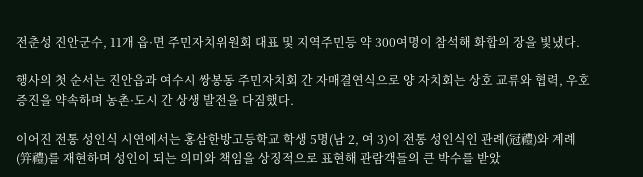전춘성 진안군수, 11개 읍·면 주민자치위원회 대표 및 지역주민등 약 300여명이 참석해 화합의 장을 빛냈다.

행사의 첫 순서는 진안읍과 여수시 쌍봉동 주민자치회 간 자매결연식으로 양 자치회는 상호 교류와 협력, 우호 증진을 약속하며 농촌·도시 간 상생 발전을 다짐했다.

이어진 전통 성인식 시연에서는 홍삼한방고등학교 학생 5명(남 2, 여 3)이 전통 성인식인 관례(冠禮)와 계례(笄禮)를 재현하며 성인이 되는 의미와 책임을 상징적으로 표현해 관람객들의 큰 박수를 받았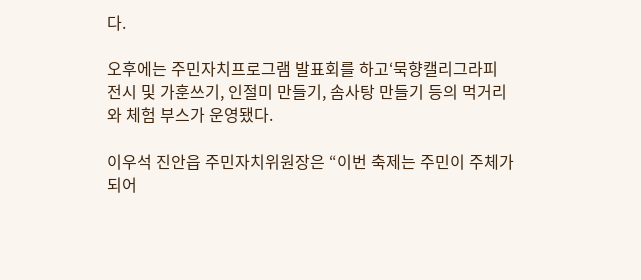다.

오후에는 주민자치프로그램 발표회를 하고‘묵향캘리그라피 전시 및 가훈쓰기, 인절미 만들기, 솜사탕 만들기 등의 먹거리와 체험 부스가 운영됐다.

이우석 진안읍 주민자치위원장은 “이번 축제는 주민이 주체가 되어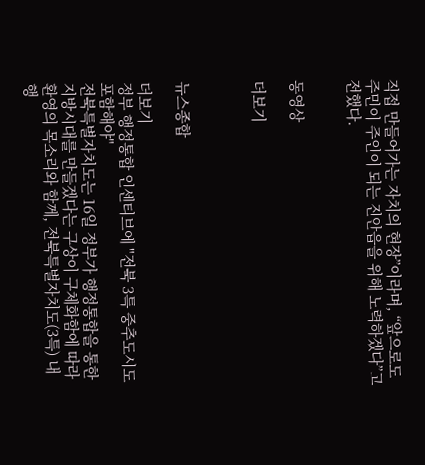직접 만들어가는 자치의 현장”이라며, “앞으로도 주민이 주인이 되는 진안읍을 위해 노력하겠다”고 전했다.


동영상

더보기



뉴스종합

더보기
정부 행정통합 인센티브에 "전북 3특 중추도시도 포함해야"
전북특별자치도는 16일 정부가 행정통합을 통한 지방시대를 만들겠다는 구상이 구체화함에 따라 환영의 목소리와 함께, 전북특별자치도(3특) 내 행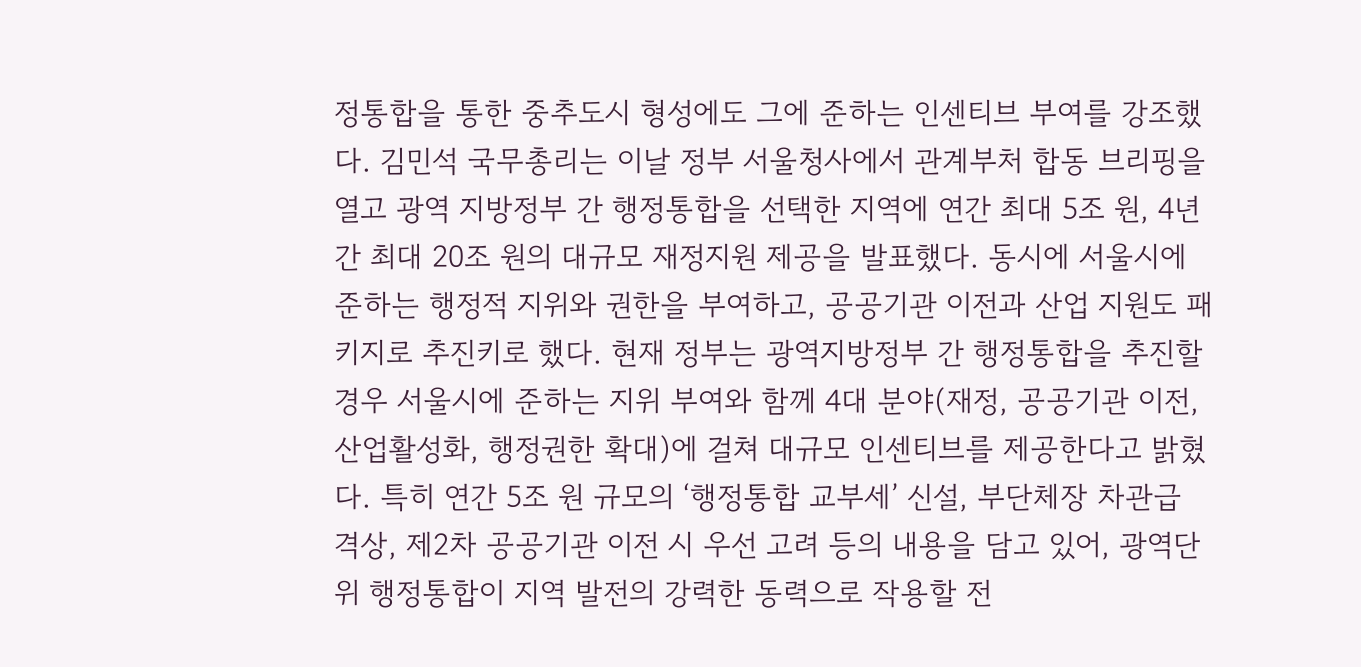정통합을 통한 중추도시 형성에도 그에 준하는 인센티브 부여를 강조했다. 김민석 국무총리는 이날 정부 서울청사에서 관계부처 합동 브리핑을 열고 광역 지방정부 간 행정통합을 선택한 지역에 연간 최대 5조 원, 4년간 최대 20조 원의 대규모 재정지원 제공을 발표했다. 동시에 서울시에 준하는 행정적 지위와 권한을 부여하고, 공공기관 이전과 산업 지원도 패키지로 추진키로 했다. 현재 정부는 광역지방정부 간 행정통합을 추진할 경우 서울시에 준하는 지위 부여와 함께 4대 분야(재정, 공공기관 이전, 산업활성화, 행정권한 확대)에 걸쳐 대규모 인센티브를 제공한다고 밝혔다. 특히 연간 5조 원 규모의 ‘행정통합 교부세’ 신설, 부단체장 차관급 격상, 제2차 공공기관 이전 시 우선 고려 등의 내용을 담고 있어, 광역단위 행정통합이 지역 발전의 강력한 동력으로 작용할 전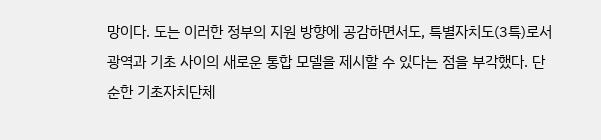망이다. 도는 이러한 정부의 지원 방향에 공감하면서도, 특별자치도(3특)로서 광역과 기초 사이의 새로운 통합 모델을 제시할 수 있다는 점을 부각했다. 단순한 기초자치단체